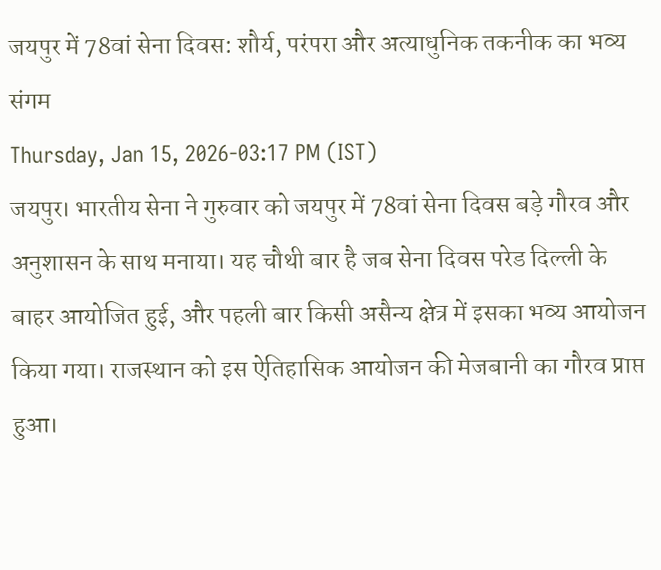जयपुर में 78वां सेना दिवस: शौर्य, परंपरा और अत्याधुनिक तकनीक का भव्य संगम
Thursday, Jan 15, 2026-03:17 PM (IST)
जयपुर। भारतीय सेना ने गुरुवार को जयपुर में 78वां सेना दिवस बड़े गौरव और अनुशासन के साथ मनाया। यह चौथी बार है जब सेना दिवस परेड दिल्ली के बाहर आयोजित हुई, और पहली बार किसी असैन्य क्षेत्र में इसका भव्य आयोजन किया गया। राजस्थान को इस ऐतिहासिक आयोजन की मेजबानी का गौरव प्राप्त हुआ।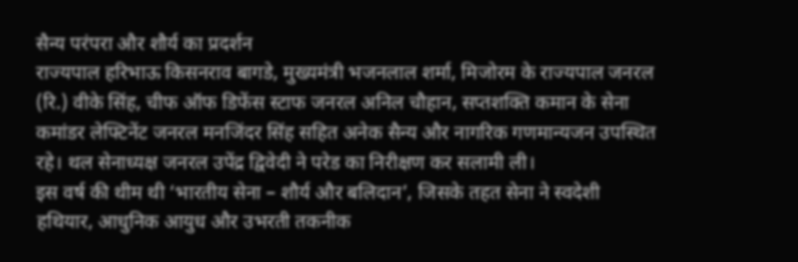सैन्य परंपरा और शौर्य का प्रदर्शन
राज्यपाल हरिभाऊ किसनराव बागडे, मुख्यमंत्री भजनलाल शर्मा, मिजोरम के राज्यपाल जनरल (रि.) वीके सिंह, चीफ ऑफ डिफेंस स्टाफ जनरल अनिल चौहान, सप्तशक्ति कमान के सेना कमांडर लेफ्टिनेंट जनरल मनजिंदर सिंह सहित अनेक सैन्य और नागरिक गणमान्यजन उपस्थित रहे। थल सेनाध्यक्ष जनरल उपेंद्र द्विवेदी ने परेड का निरीक्षण कर सलामी ली।
इस वर्ष की थीम थी ‘भारतीय सेना – शौर्य और बलिदान’, जिसके तहत सेना ने स्वदेशी हथियार, आधुनिक आयुध और उभरती तकनीक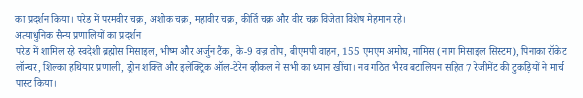का प्रदर्शन किया। परेड में परमवीर चक्र, अशोक चक्र, महावीर चक्र, कीर्ति चक्र और वीर चक्र विजेता विशेष मेहमान रहे।
अत्याधुनिक सैन्य प्रणालियों का प्रदर्शन
परेड में शामिल रहे स्वदेशी ब्रह्मोस मिसाइल, भीष्म और अर्जुन टैंक, के-9 वज्र तोप, बीएमपी वाहन, 155 एमएम अमोघ, नामिस (नाग मिसाइल सिस्टम), पिनाका रॉकेट लॉन्चर, शिल्का हथियार प्रणाली, ड्रोन शक्ति और इलेक्ट्रिक ऑल-टेरेन व्हीकल ने सभी का ध्यान खींचा। नव गठित भैरव बटालियन सहित 7 रेजीमेंट की टुकड़ियों ने मार्च पास्ट किया।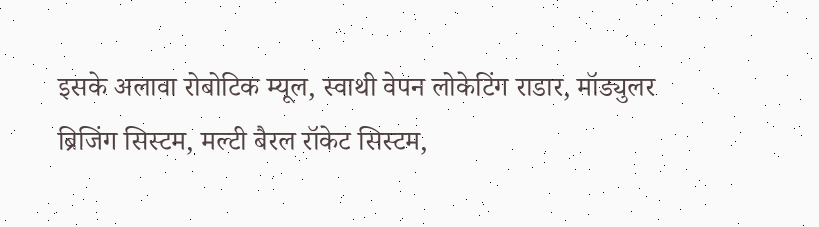इसके अलावा रोबोटिक म्यूल, स्वाथी वेपन लोकेटिंग राडार, मॉड्युलर ब्रिजिंग सिस्टम, मल्टी बैरल रॉकेट सिस्टम,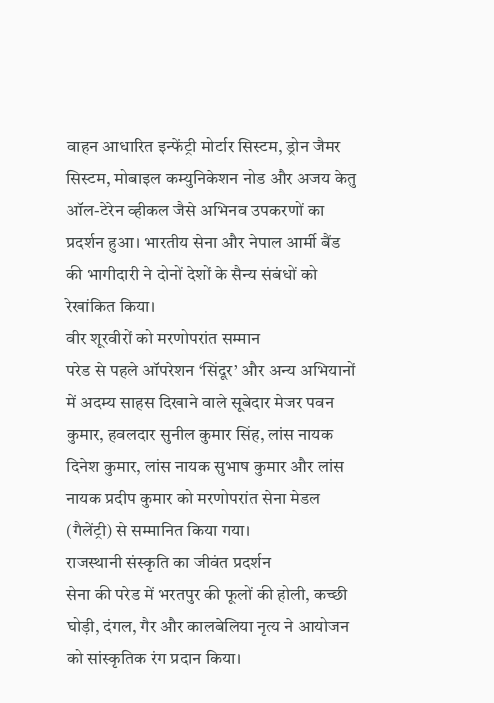वाहन आधारित इन्फेंट्री मोर्टार सिस्टम, ड्रोन जैमर सिस्टम, मोबाइल कम्युनिकेशन नोड और अजय केतु ऑल-टेरेन व्हीकल जैसे अभिनव उपकरणों का प्रदर्शन हुआ। भारतीय सेना और नेपाल आर्मी बैंड की भागीदारी ने दोनों देशों के सैन्य संबंधों को रेखांकित किया।
वीर शूरवीरों को मरणोपरांत सम्मान
परेड से पहले ऑपरेशन ‘सिंदूर’ और अन्य अभियानों में अदम्य साहस दिखाने वाले सूबेदार मेजर पवन कुमार, हवलदार सुनील कुमार सिंह, लांस नायक दिनेश कुमार, लांस नायक सुभाष कुमार और लांस नायक प्रदीप कुमार को मरणोपरांत सेना मेडल (गैलेंट्री) से सम्मानित किया गया।
राजस्थानी संस्कृति का जीवंत प्रदर्शन
सेना की परेड में भरतपुर की फूलों की होली, कच्छी घोड़ी, दंगल, गैर और कालबेलिया नृत्य ने आयोजन को सांस्कृतिक रंग प्रदान किया।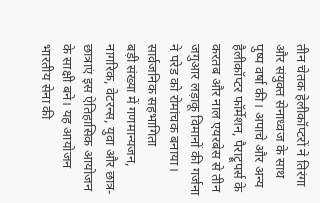तीन चेतक हेलीकॉप्टरों ने तिरंगा और संयुक्त सेनाध्वज के साथ पुष्प वर्षा की। अपाचे और अन्य हैलीकॉप्टर फॉर्मेशन, पैराट्रूपर्स के करतब और नाल एयरबेस से तीन जगुआर लड़ाकू विमानों की गर्जना ने परेड को रोमांचक बनाया।
सार्वजनिक सहभागिता
बड़ी संख्या में गणमान्यजन, नागरिक, वेटरन्स, युवा और छात्र-छात्राएं इस ऐतिहासिक आयोजन के साक्षी बने। यह आयोजन भारतीय सेना की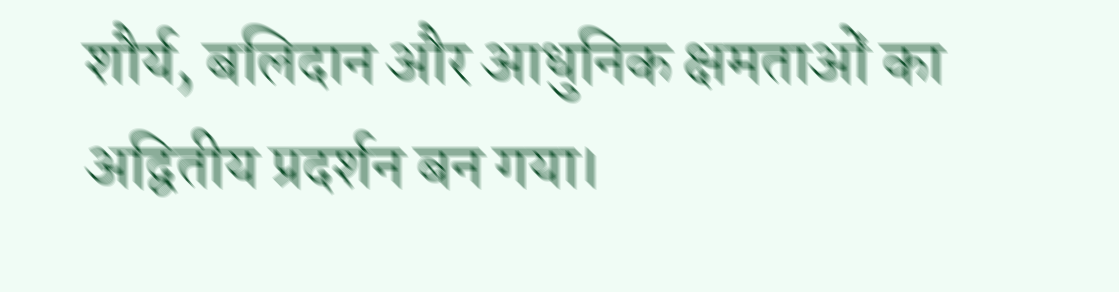शौर्य, बलिदान और आधुनिक क्षमताओं का अद्वितीय प्रदर्शन बन गया।